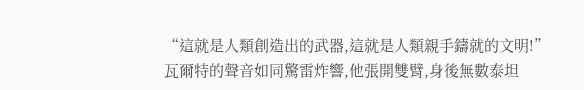“這就是人類創造出的武器,這就是人類親手鑄就的文明!”
瓦爾特的聲音如同驚雷炸響,他張開雙臂,身後無數泰坦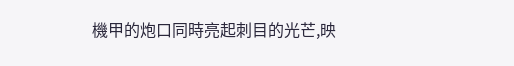機甲的炮口同時亮起刺目的光芒,映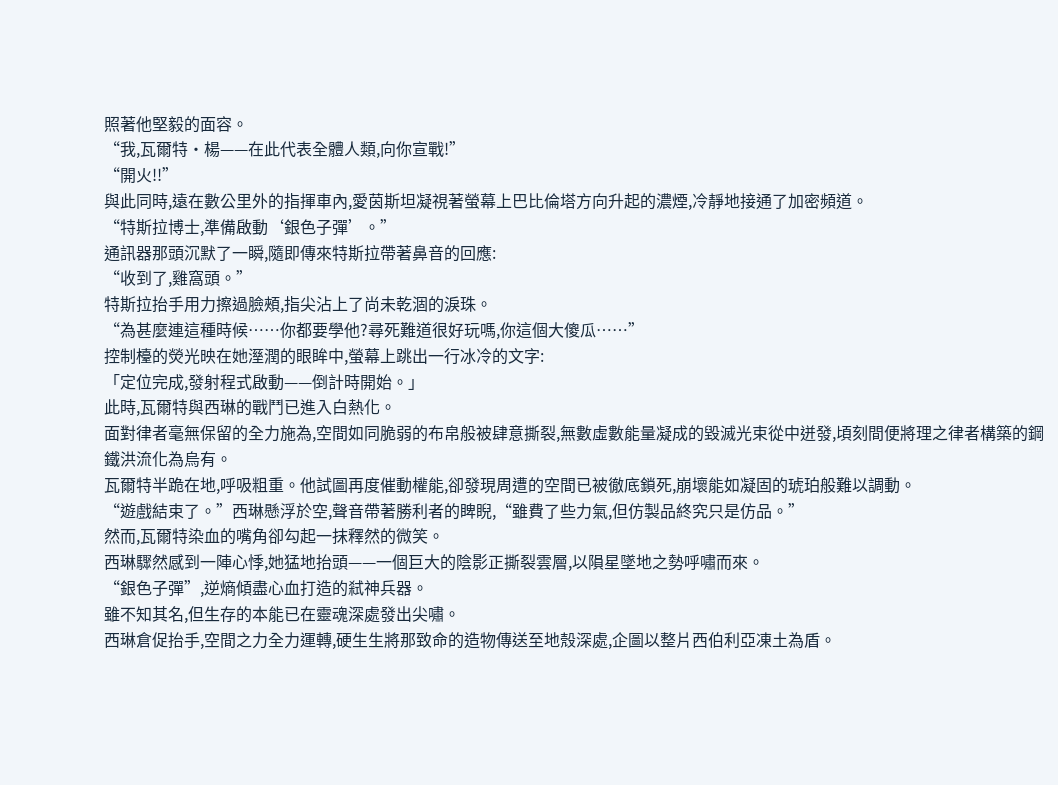照著他堅毅的面容。
“我,瓦爾特·楊——在此代表全體人類,向你宣戰!”
“開火!!”
與此同時,遠在數公里外的指揮車內,愛茵斯坦凝視著螢幕上巴比倫塔方向升起的濃煙,冷靜地接通了加密頻道。
“特斯拉博士,準備啟動‘銀色子彈’。”
通訊器那頭沉默了一瞬,隨即傳來特斯拉帶著鼻音的回應:
“收到了,雞窩頭。”
特斯拉抬手用力擦過臉頰,指尖沾上了尚未乾涸的淚珠。
“為甚麼連這種時候……你都要學他?尋死難道很好玩嗎,你這個大傻瓜……”
控制檯的熒光映在她溼潤的眼眸中,螢幕上跳出一行冰冷的文字:
「定位完成,發射程式啟動——倒計時開始。」
此時,瓦爾特與西琳的戰鬥已進入白熱化。
面對律者毫無保留的全力施為,空間如同脆弱的布帛般被肆意撕裂,無數虛數能量凝成的毀滅光束從中迸發,頃刻間便將理之律者構築的鋼鐵洪流化為烏有。
瓦爾特半跪在地,呼吸粗重。他試圖再度催動權能,卻發現周遭的空間已被徹底鎖死,崩壞能如凝固的琥珀般難以調動。
“遊戲結束了。”西琳懸浮於空,聲音帶著勝利者的睥睨,“雖費了些力氣,但仿製品終究只是仿品。”
然而,瓦爾特染血的嘴角卻勾起一抹釋然的微笑。
西琳驟然感到一陣心悸,她猛地抬頭——一個巨大的陰影正撕裂雲層,以隕星墜地之勢呼嘯而來。
“銀色子彈”,逆熵傾盡心血打造的弒神兵器。
雖不知其名,但生存的本能已在靈魂深處發出尖嘯。
西琳倉促抬手,空間之力全力運轉,硬生生將那致命的造物傳送至地殼深處,企圖以整片西伯利亞凍土為盾。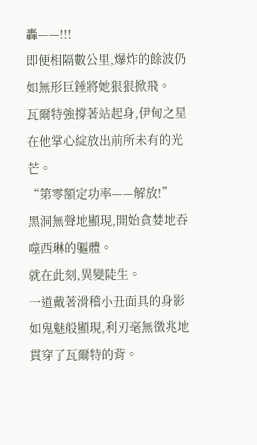轟——!!!
即便相隔數公里,爆炸的餘波仍如無形巨錘將她狠狠掀飛。
瓦爾特強撐著站起身,伊甸之星在他掌心綻放出前所未有的光芒。
“第零額定功率——解放!”
黑洞無聲地顯現,開始貪婪地吞噬西琳的軀體。
就在此刻,異變陡生。
一道戴著滑稽小丑面具的身影如鬼魅般顯現,利刃毫無徵兆地貫穿了瓦爾特的背。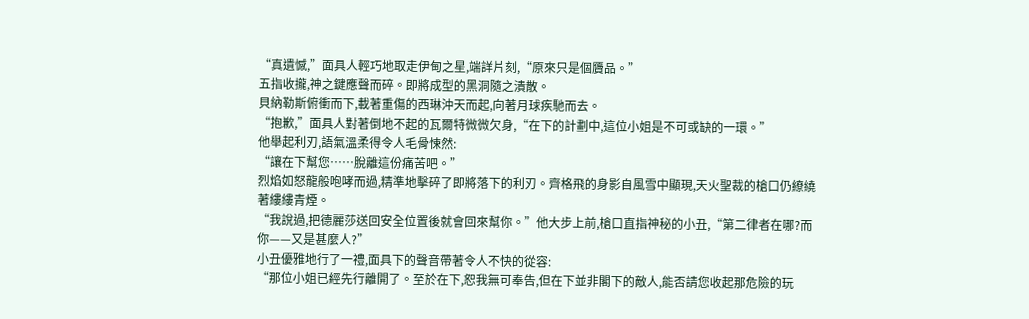“真遺憾,”面具人輕巧地取走伊甸之星,端詳片刻,“原來只是個贗品。”
五指收攏,神之鍵應聲而碎。即將成型的黑洞隨之潰散。
貝納勒斯俯衝而下,載著重傷的西琳沖天而起,向著月球疾馳而去。
“抱歉,”面具人對著倒地不起的瓦爾特微微欠身,“在下的計劃中,這位小姐是不可或缺的一環。”
他舉起利刃,語氣溫柔得令人毛骨悚然:
“讓在下幫您……脫離這份痛苦吧。”
烈焰如怒龍般咆哮而過,精準地擊碎了即將落下的利刃。齊格飛的身影自風雪中顯現,天火聖裁的槍口仍繚繞著縷縷青煙。
“我說過,把德麗莎送回安全位置後就會回來幫你。”他大步上前,槍口直指神秘的小丑,“第二律者在哪?而你——又是甚麼人?”
小丑優雅地行了一禮,面具下的聲音帶著令人不快的從容:
“那位小姐已經先行離開了。至於在下,恕我無可奉告,但在下並非閣下的敵人,能否請您收起那危險的玩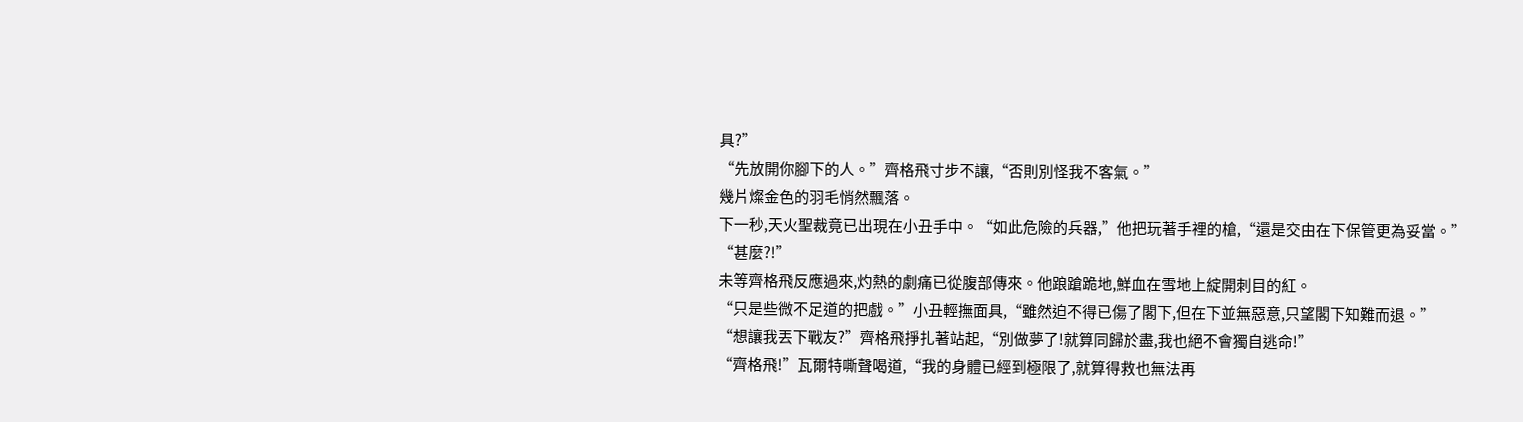具?”
“先放開你腳下的人。”齊格飛寸步不讓,“否則別怪我不客氣。”
幾片燦金色的羽毛悄然飄落。
下一秒,天火聖裁竟已出現在小丑手中。“如此危險的兵器,”他把玩著手裡的槍,“還是交由在下保管更為妥當。”
“甚麼?!”
未等齊格飛反應過來,灼熱的劇痛已從腹部傳來。他踉蹌跪地,鮮血在雪地上綻開刺目的紅。
“只是些微不足道的把戲。”小丑輕撫面具,“雖然迫不得已傷了閣下,但在下並無惡意,只望閣下知難而退。”
“想讓我丟下戰友?”齊格飛掙扎著站起,“別做夢了!就算同歸於盡,我也絕不會獨自逃命!”
“齊格飛!”瓦爾特嘶聲喝道,“我的身體已經到極限了,就算得救也無法再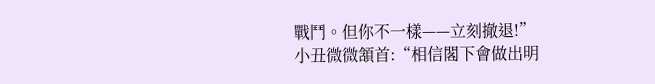戰鬥。但你不一樣——立刻撤退!”
小丑微微頷首:“相信閣下會做出明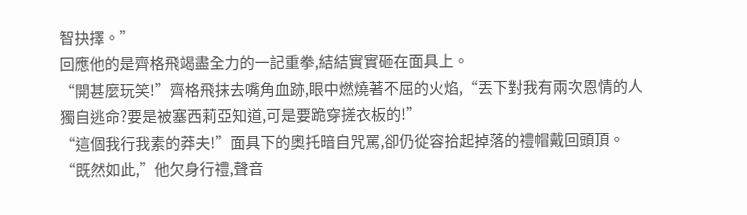智抉擇。”
回應他的是齊格飛竭盡全力的一記重拳,結結實實砸在面具上。
“開甚麼玩笑!”齊格飛抹去嘴角血跡,眼中燃燒著不屈的火焰,“丟下對我有兩次恩情的人獨自逃命?要是被塞西莉亞知道,可是要跪穿搓衣板的!”
“這個我行我素的莽夫!”面具下的奧托暗自咒罵,卻仍從容拾起掉落的禮帽戴回頭頂。
“既然如此,”他欠身行禮,聲音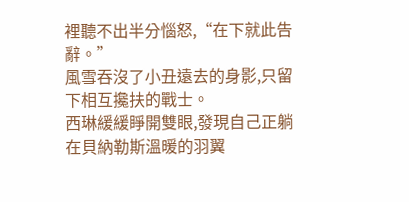裡聽不出半分惱怒,“在下就此告辭。”
風雪吞沒了小丑遠去的身影,只留下相互攙扶的戰士。
西琳緩緩睜開雙眼,發現自己正躺在貝納勒斯溫暖的羽翼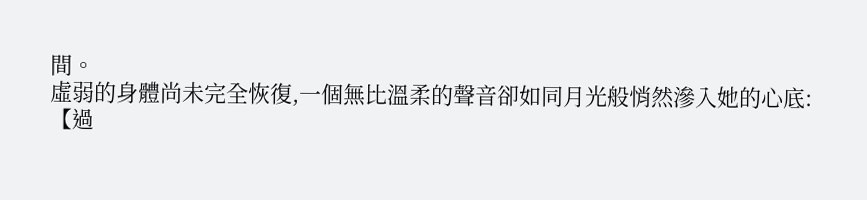間。
虛弱的身體尚未完全恢復,一個無比溫柔的聲音卻如同月光般悄然滲入她的心底:
【過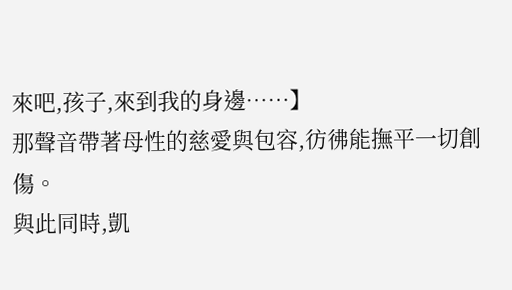來吧,孩子,來到我的身邊……】
那聲音帶著母性的慈愛與包容,彷彿能撫平一切創傷。
與此同時,凱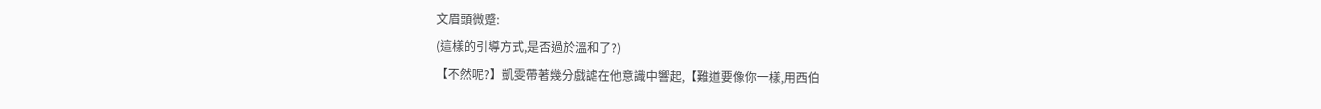文眉頭微蹙:
(這樣的引導方式,是否過於溫和了?)
【不然呢?】凱雯帶著幾分戲謔在他意識中響起,【難道要像你一樣,用西伯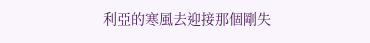利亞的寒風去迎接那個剛失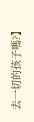去一切的孩子嗎?】